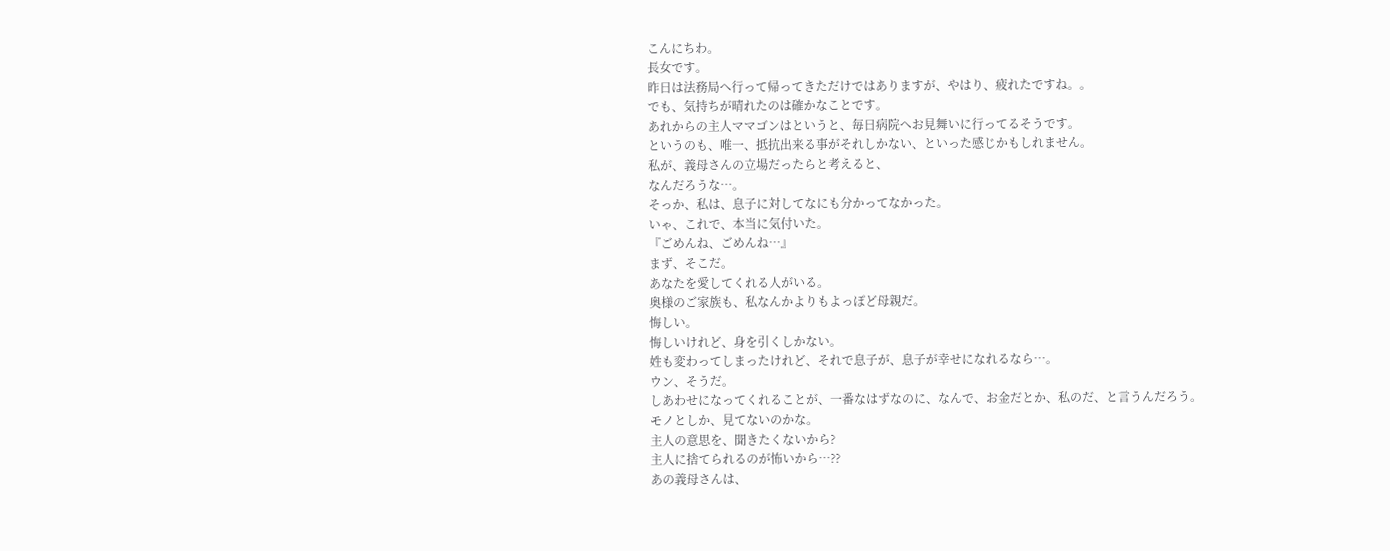こんにちわ。
長女です。
昨日は法務局へ行って帰ってきただけではありますが、やはり、疲れたですね。。
でも、気持ちが晴れたのは確かなことです。
あれからの主人ママゴンはというと、毎日病院へお見舞いに行ってるそうです。
というのも、唯一、抵抗出来る事がそれしかない、といった感じかもしれません。
私が、義母さんの立場だったらと考えると、
なんだろうな…。
そっか、私は、息子に対してなにも分かってなかった。
いゃ、これで、本当に気付いた。
『ごめんね、ごめんね…』
まず、そこだ。
あなたを愛してくれる人がいる。
奥様のご家族も、私なんかよりもよっぽど母親だ。
悔しい。
悔しいけれど、身を引くしかない。
姓も変わってしまったけれど、それで息子が、息子が幸せになれるなら…。
ウン、そうだ。
しあわせになってくれることが、一番なはずなのに、なんで、お金だとか、私のだ、と言うんだろう。
モノとしか、見てないのかな。
主人の意思を、聞きたくないから?
主人に捨てられるのが怖いから…??
あの義母さんは、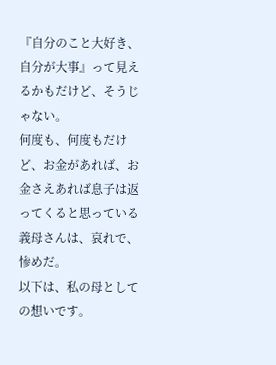『自分のこと大好き、自分が大事』って見えるかもだけど、そうじゃない。
何度も、何度もだけど、お金があれば、お金さえあれば息子は返ってくると思っている義母さんは、哀れで、惨めだ。
以下は、私の母としての想いです。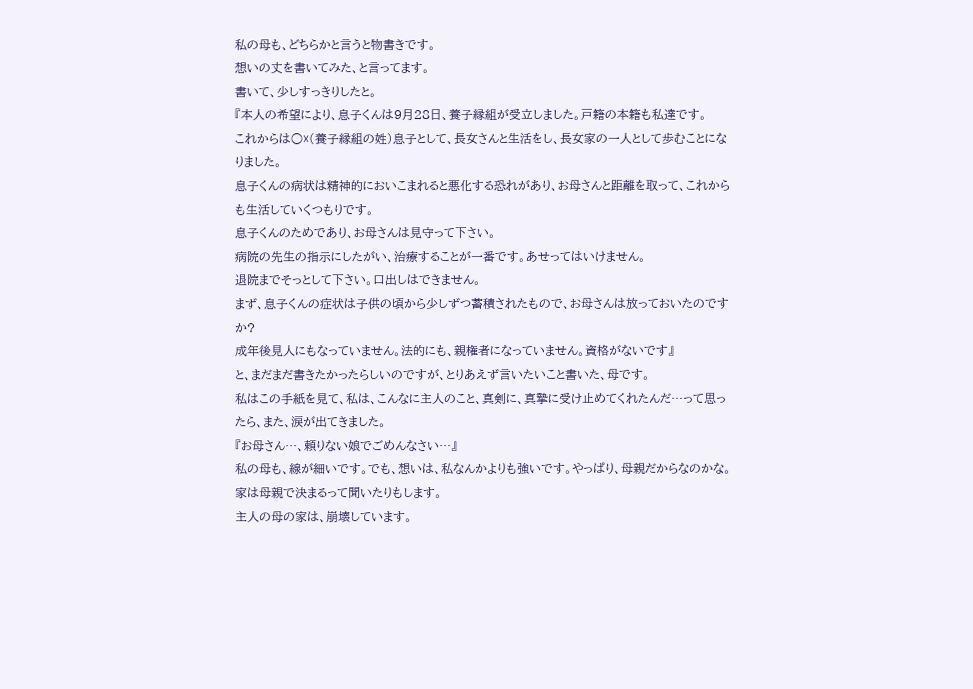私の母も、どちらかと言うと物書きです。
想いの丈を書いてみた、と言ってます。
書いて、少しすっきりしたと。
『本人の希望により、息子くんは9月28日、養子縁組が受立しました。戸籍の本籍も私達です。
これからは○☓(養子縁組の姓)息子として、長女さんと生活をし、長女家の一人として歩むことになりました。
息子くんの病状は精神的においこまれると悪化する恐れがあり、お母さんと距離を取って、これからも生活していくつもりです。
息子くんのためであり、お母さんは見守って下さい。
病院の先生の指示にしたがい、治療することが一番です。あせってはいけません。
退院までそっとして下さい。口出しはできません。
まず、息子くんの症状は子供の頃から少しずつ蓄積されたもので、お母さんは放っておいたのですか?
成年後見人にもなっていません。法的にも、親権者になっていません。資格がないです』
と、まだまだ書きたかったらしいのですが、とりあえず言いたいこと書いた、母です。
私はこの手紙を見て、私は、こんなに主人のこと、真剣に、真摯に受け止めてくれたんだ…って思ったら、また、涙が出てきました。
『お母さん…、頼りない娘でごめんなさい…』
私の母も、線が細いです。でも、想いは、私なんかよりも強いです。やっぱり、母親だからなのかな。
家は母親で決まるって聞いたりもします。
主人の母の家は、崩壊しています。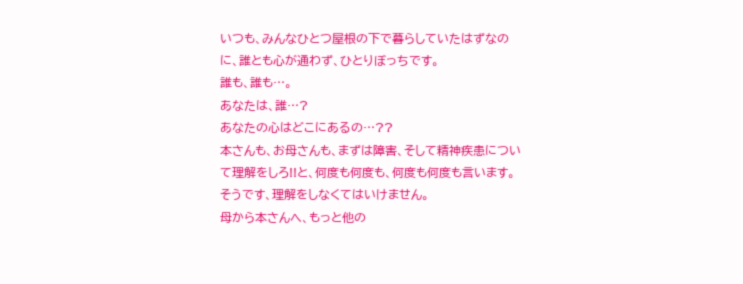いつも、みんなひとつ屋根の下で暮らしていたはずなのに、誰とも心が通わず、ひとりぼっちです。
誰も、誰も…。
あなたは、誰…?
あなたの心はどこにあるの…??
本さんも、お母さんも、まずは障害、そして精神疾患について理解をしろ!!と、何度も何度も、何度も何度も言います。
そうです、理解をしなくてはいけません。
母から本さんへ、もっと他の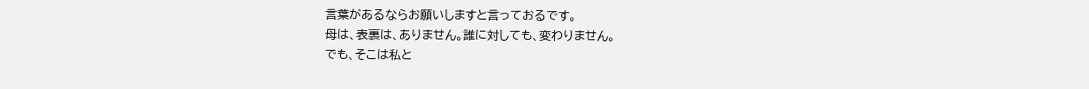言葉があるならお願いしますと言っておるです。
母は、表裏は、ありません。誰に対しても、変わりません。
でも、そこは私と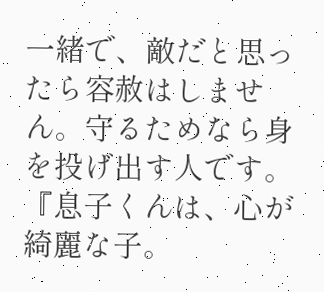一緒で、敵だと思ったら容赦はしません。守るためなら身を投げ出す人です。
『息子くんは、心が綺麗な子。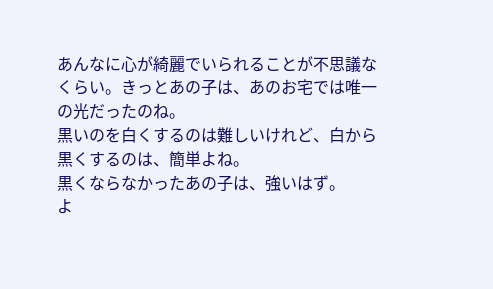あんなに心が綺麗でいられることが不思議なくらい。きっとあの子は、あのお宅では唯一の光だったのね。
黒いのを白くするのは難しいけれど、白から黒くするのは、簡単よね。
黒くならなかったあの子は、強いはず。
よ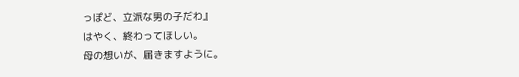っぽど、立派な男の子だわ』
はやく、終わってほしい。
母の想いが、届きますように。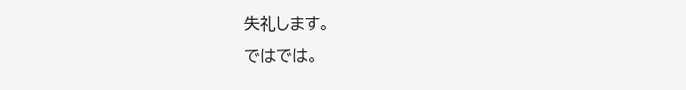失礼します。
ではでは。